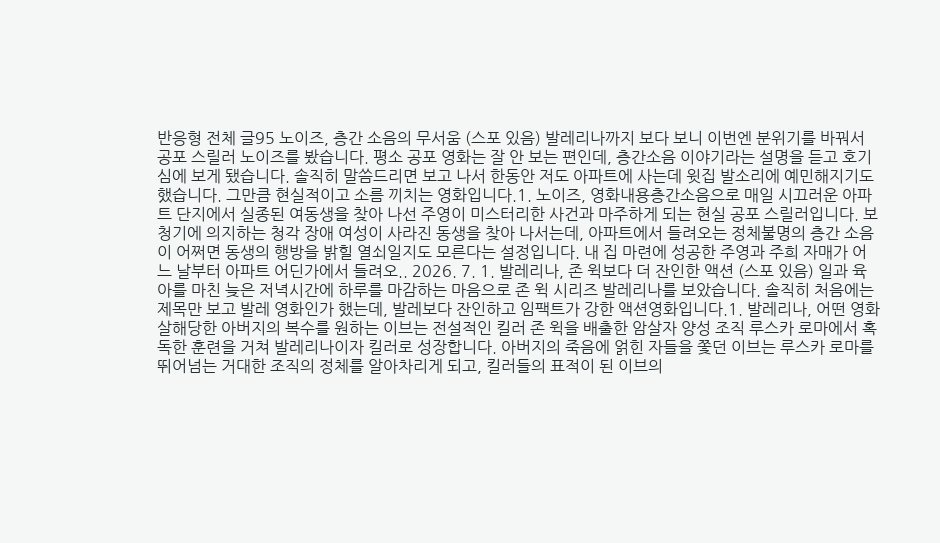반응형 전체 글95 노이즈, 층간 소음의 무서움 (스포 있음) 발레리나까지 보다 보니 이번엔 분위기를 바꿔서 공포 스릴러 노이즈를 봤습니다. 평소 공포 영화는 잘 안 보는 편인데, 층간소음 이야기라는 설명을 듣고 호기심에 보게 됐습니다. 솔직히 말씀드리면 보고 나서 한동안 저도 아파트에 사는데 윗집 발소리에 예민해지기도 했습니다. 그만큼 현실적이고 소름 끼치는 영화입니다.1. 노이즈, 영화내용층간소음으로 매일 시끄러운 아파트 단지에서 실종된 여동생을 찾아 나선 주영이 미스터리한 사건과 마주하게 되는 현실 공포 스릴러입니다. 보청기에 의지하는 청각 장애 여성이 사라진 동생을 찾아 나서는데, 아파트에서 들려오는 정체불명의 층간 소음이 어쩌면 동생의 행방을 밝힐 열쇠일지도 모른다는 설정입니다. 내 집 마련에 성공한 주영과 주희 자매가 어느 날부터 아파트 어딘가에서 들려오.. 2026. 7. 1. 발레리나, 존 윅보다 더 잔인한 액션 (스포 있음) 일과 육아를 마친 늦은 저녁시간에 하루를 마감하는 마음으로 존 윅 시리즈 발레리나를 보았습니다. 솔직히 처음에는 제목만 보고 발레 영화인가 했는데, 발레보다 잔인하고 임팩트가 강한 액션영화입니다.1. 발레리나, 어떤 영화살해당한 아버지의 복수를 원하는 이브는 전설적인 킬러 존 윅을 배출한 암살자 양성 조직 루스카 로마에서 혹독한 훈련을 거쳐 발레리나이자 킬러로 성장합니다. 아버지의 죽음에 얽힌 자들을 쫓던 이브는 루스카 로마를 뛰어넘는 거대한 조직의 정체를 알아차리게 되고, 킬러들의 표적이 된 이브의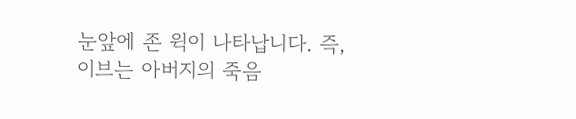눈앞에 존 윅이 나타납니다. 즉, 이브는 아버지의 죽음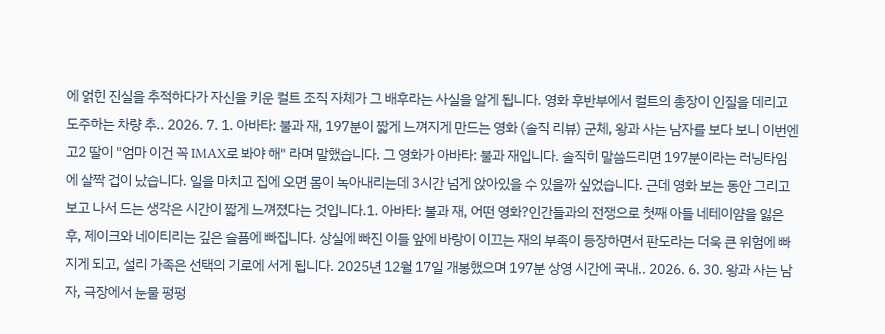에 얽힌 진실을 추적하다가 자신을 키운 컬트 조직 자체가 그 배후라는 사실을 알게 됩니다. 영화 후반부에서 컬트의 총장이 인질을 데리고 도주하는 차량 추.. 2026. 7. 1. 아바타: 불과 재, 197분이 짧게 느껴지게 만드는 영화 (솔직 리뷰) 군체, 왕과 사는 남자를 보다 보니 이번엔 고2 딸이 "엄마 이건 꼭 IMAX로 봐야 해" 라며 말했습니다. 그 영화가 아바타: 불과 재입니다. 솔직히 말씀드리면 197분이라는 러닝타임에 살짝 겁이 났습니다. 일을 마치고 집에 오면 몸이 녹아내리는데 3시간 넘게 앉아있을 수 있을까 싶었습니다. 근데 영화 보는 동안 그리고 보고 나서 드는 생각은 시간이 짧게 느껴졌다는 것입니다.1. 아바타: 불과 재, 어떤 영화?인간들과의 전쟁으로 첫째 아들 네테이얌을 잃은 후, 제이크와 네이티리는 깊은 슬픔에 빠집니다. 상실에 빠진 이들 앞에 바랑이 이끄는 재의 부족이 등장하면서 판도라는 더욱 큰 위험에 빠지게 되고, 설리 가족은 선택의 기로에 서게 됩니다. 2025년 12월 17일 개봉했으며 197분 상영 시간에 국내.. 2026. 6. 30. 왕과 사는 남자, 극장에서 눈물 펑펑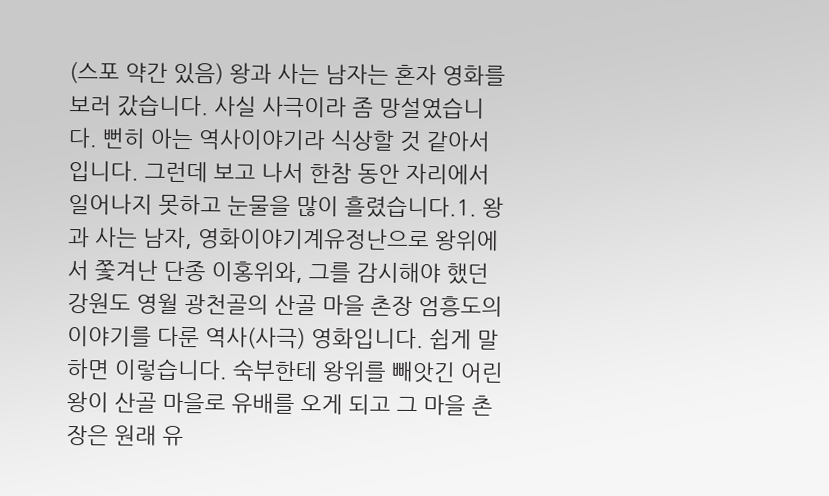(스포 약간 있음) 왕과 사는 남자는 혼자 영화를 보러 갔습니다. 사실 사극이라 좀 망설였습니다. 뻔히 아는 역사이야기라 식상할 것 같아서입니다. 그런데 보고 나서 한참 동안 자리에서 일어나지 못하고 눈물을 많이 흘렸습니다.1. 왕과 사는 남자, 영화이야기계유정난으로 왕위에서 쫓겨난 단종 이홍위와, 그를 감시해야 했던 강원도 영월 광천골의 산골 마을 촌장 엄흥도의 이야기를 다룬 역사(사극) 영화입니다. 쉽게 말하면 이렇습니다. 숙부한테 왕위를 빼앗긴 어린 왕이 산골 마을로 유배를 오게 되고 그 마을 촌장은 원래 유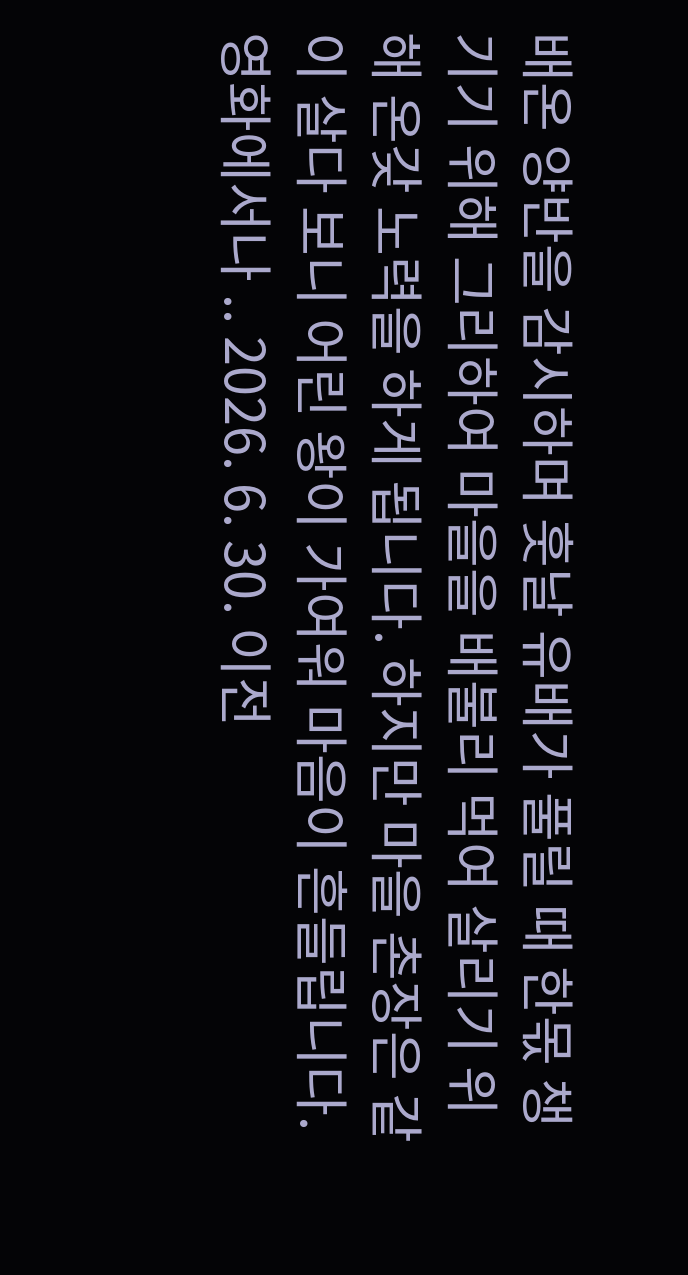배온 양반을 감시하며 훗날 유배가 풀릴 때 한몫 챙기기 위해 그리하여 마을을 배불리 먹여 살리기 위해 온갖 노력을 하게 됩니다. 하지만 마을 촌장은 같이 살다 보니 어린 왕이 가여워 마음이 흔들립니다. 영화에서나 .. 2026. 6. 30. 이전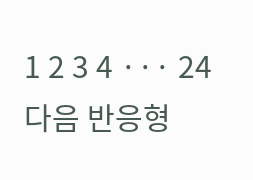1 2 3 4 ··· 24 다음 반응형